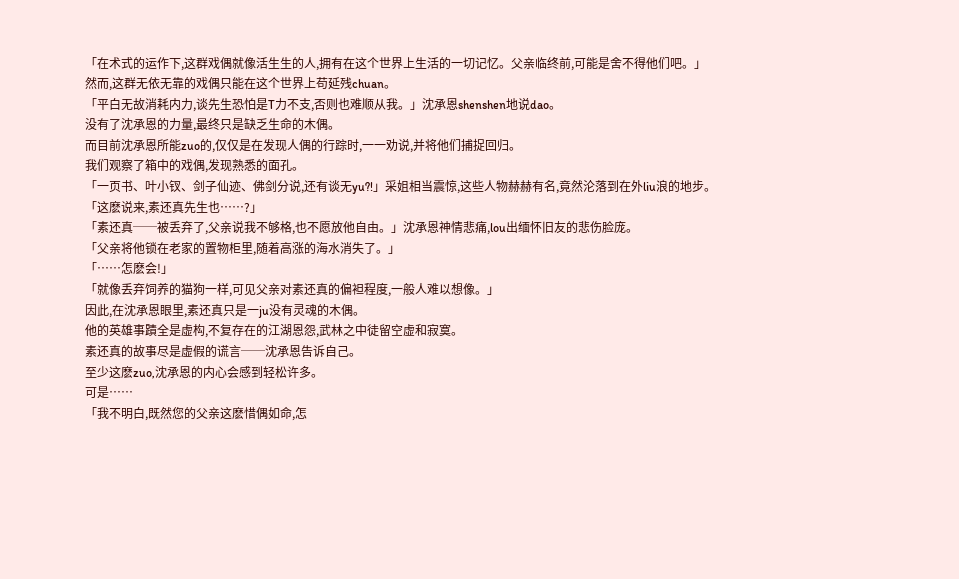「在术式的运作下,这群戏偶就像活生生的人,拥有在这个世界上生活的一切记忆。父亲临终前,可能是舍不得他们吧。」
然而,这群无依无靠的戏偶只能在这个世界上苟延残chuan。
「平白无故消耗内力,谈先生恐怕是T力不支,否则也难顺从我。」沈承恩shenshen地说dao。
没有了沈承恩的力量,最终只是缺乏生命的木偶。
而目前沈承恩所能zuo的,仅仅是在发现人偶的行踪时,一一劝说,并将他们捕捉回归。
我们观察了箱中的戏偶,发现熟悉的面孔。
「一页书、叶小钗、剑子仙迹、佛剑分说,还有谈无yu?!」采姐相当震惊,这些人物赫赫有名,竟然沦落到在外liu浪的地步。
「这麽说来,素还真先生也……?」
「素还真──被丢弃了,父亲说我不够格,也不愿放他自由。」沈承恩神情悲痛,lou出缅怀旧友的悲伤脸庞。
「父亲将他锁在老家的置物柜里,随着高涨的海水消失了。」
「……怎麽会!」
「就像丢弃饲养的猫狗一样,可见父亲对素还真的偏袒程度,一般人难以想像。」
因此,在沈承恩眼里,素还真只是一ju没有灵魂的木偶。
他的英雄事蹟全是虚构,不复存在的江湖恩怨,武林之中徒留空虚和寂寞。
素还真的故事尽是虚假的谎言──沈承恩告诉自己。
至少这麽zuo,沈承恩的内心会感到轻松许多。
可是……
「我不明白,既然您的父亲这麽惜偶如命,怎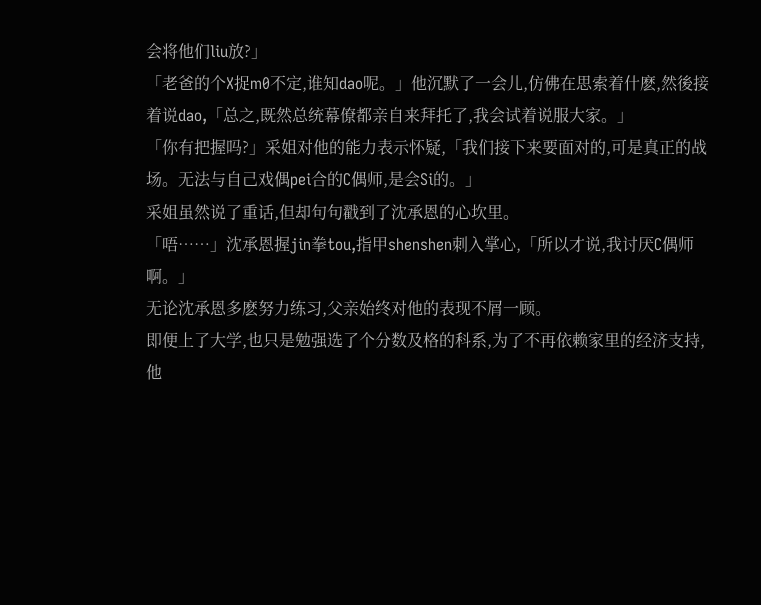会将他们liu放?」
「老爸的个X捉m0不定,谁知dao呢。」他沉默了一会儿,仿佛在思索着什麽,然後接着说dao,「总之,既然总统幕僚都亲自来拜托了,我会试着说服大家。」
「你有把握吗?」采姐对他的能力表示怀疑,「我们接下来要面对的,可是真正的战场。无法与自己戏偶pei合的C偶师,是会Si的。」
采姐虽然说了重话,但却句句戳到了沈承恩的心坎里。
「唔……」沈承恩握jin拳tou,指甲shenshen刺入掌心,「所以才说,我讨厌C偶师啊。」
无论沈承恩多麽努力练习,父亲始终对他的表现不屑一顾。
即便上了大学,也只是勉强选了个分数及格的科系,为了不再依赖家里的经济支持,他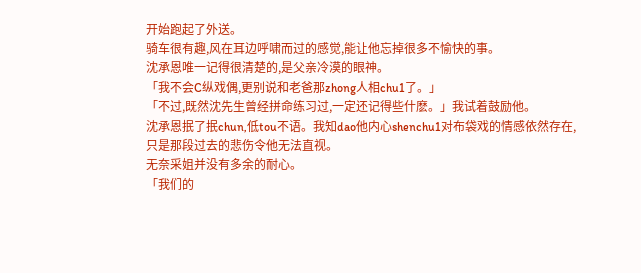开始跑起了外送。
骑车很有趣,风在耳边呼啸而过的感觉,能让他忘掉很多不愉快的事。
沈承恩唯一记得很清楚的,是父亲冷漠的眼神。
「我不会C纵戏偶,更别说和老爸那zhong人相chu1了。」
「不过,既然沈先生曾经拼命练习过,一定还记得些什麽。」我试着鼓励他。
沈承恩抿了抿chun,低tou不语。我知dao他内心shenchu1对布袋戏的情感依然存在,只是那段过去的悲伤令他无法直视。
无奈采姐并没有多余的耐心。
「我们的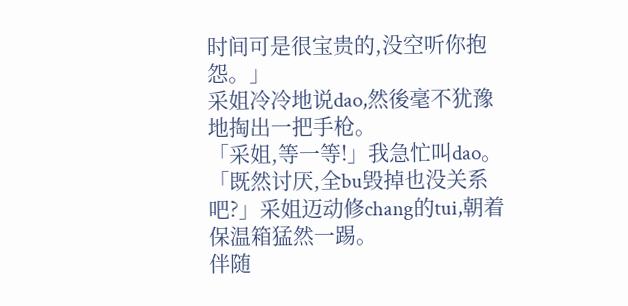时间可是很宝贵的,没空听你抱怨。」
采姐冷冷地说dao,然後毫不犹豫地掏出一把手枪。
「采姐,等一等!」我急忙叫dao。
「既然讨厌,全bu毁掉也没关系吧?」采姐迈动修chang的tui,朝着保温箱猛然一踢。
伴随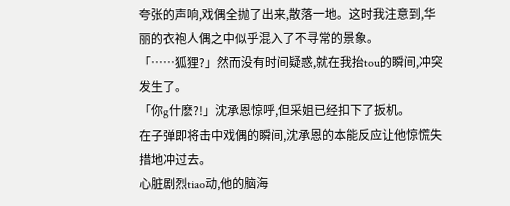夸张的声响,戏偶全抛了出来,散落一地。这时我注意到,华丽的衣袍人偶之中似乎混入了不寻常的景象。
「……狐狸?」然而没有时间疑惑,就在我抬tou的瞬间,冲突发生了。
「你g什麽?!」沈承恩惊呼,但采姐已经扣下了扳机。
在子弹即将击中戏偶的瞬间,沈承恩的本能反应让他惊慌失措地冲过去。
心脏剧烈tiao动,他的脑海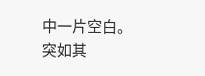中一片空白。
突如其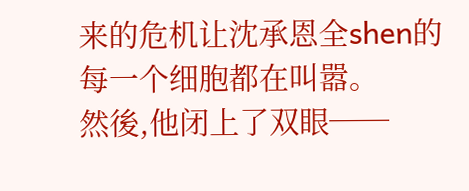来的危机让沈承恩全shen的每一个细胞都在叫嚣。
然後,他闭上了双眼──